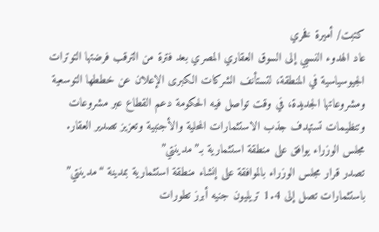كتبت/ أميرة فخري
عاد الهدوء النسبي إلى السوق العقاري المصري بعد فترة من الترقب فرضتها التوترات الجيوسياسية في المنطقة، لتستأنف الشركات الكبرى الإعلان عن خططها التوسعية ومشروعاتها الجديدة، في وقت تواصل فيه الحكومة دعم القطاع عبر مشروعات وتنظيمات تستهدف جذب الاستثمارات المحلية والأجنبية وتعزيز تصدير العقار.
مجلس الوزراء يوافق على منطقة استثمارية بـ”مدينتي”
تصدر قرار مجلس الوزراء بالموافقة على إنشاء منطقة استثمارية بمدينة “مدينتي” باستثمارات تصل إلى 1.4 تريليون جنيه أبرز تطورات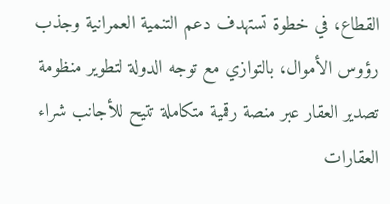القطاع، في خطوة تستهدف دعم التنمية العمرانية وجذب رؤوس الأموال، بالتوازي مع توجه الدولة لتطوير منظومة تصدير العقار عبر منصة رقمية متكاملة تتيح للأجانب شراء العقارات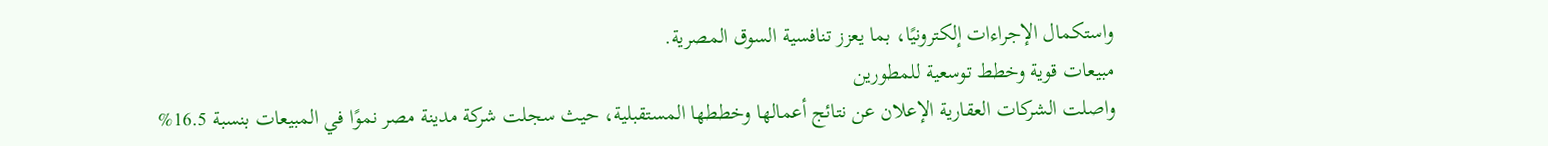واستكمال الإجراءات إلكترونيًا، بما يعزز تنافسية السوق المصرية.
مبيعات قوية وخطط توسعية للمطورين
واصلت الشركات العقارية الإعلان عن نتائج أعمالها وخططها المستقبلية، حيث سجلت شركة مدينة مصر نموًا في المبيعات بنسبة 16.5%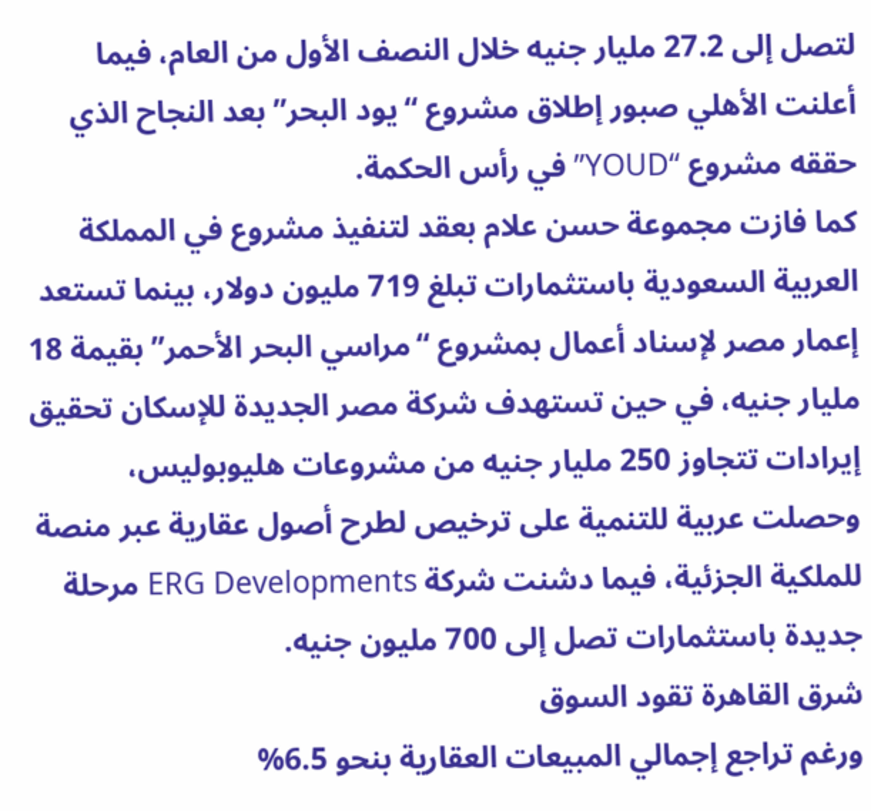لتصل إلى 27.2 مليار جنيه خلال النصف الأول من العام، فيما أعلنت الأهلي صبور إطلاق مشروع “يود البحر” بعد النجاح الذي حققه مشروع “YOUD” في رأس الحكمة.
كما فازت مجموعة حسن علام بعقد لتنفيذ مشروع في المملكة العربية السعودية باستثمارات تبلغ 719 مليون دولار، بينما تستعد إعمار مصر لإسناد أعمال بمشروع “مراسي البحر الأحمر” بقيمة 18 مليار جنيه، في حين تستهدف شركة مصر الجديدة للإسكان تحقيق إيرادات تتجاوز 250 مليار جنيه من مشروعات هليوبوليس، وحصلت عربية للتنمية على ترخيص لطرح أصول عقارية عبر منصة للملكية الجزئية، فيما دشنت شركة ERG Developments مرحلة جديدة باستثمارات تصل إلى 700 مليون جنيه.
شرق القاهرة تقود السوق
ورغم تراجع إجمالي المبيعات العقارية بنحو 6.5%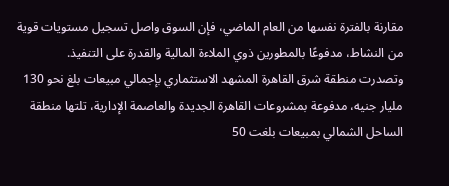مقارنة بالفترة نفسها من العام الماضي، فإن السوق واصل تسجيل مستويات قوية من النشاط، مدفوعًا بالمطورين ذوي الملاءة المالية والقدرة على التنفيذ.
وتصدرت منطقة شرق القاهرة المشهد الاستثماري بإجمالي مبيعات بلغ نحو 130 مليار جنيه، مدفوعة بمشروعات القاهرة الجديدة والعاصمة الإدارية، تلتها منطقة الساحل الشمالي بمبيعات بلغت 50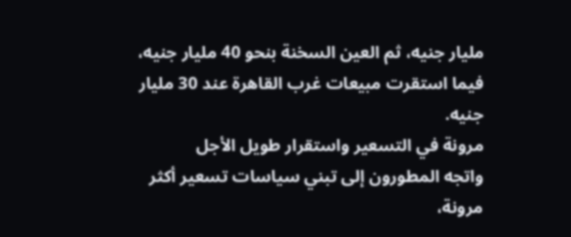مليار جنيه، ثم العين السخنة بنحو 40 مليار جنيه، فيما استقرت مبيعات غرب القاهرة عند 30 مليار جنيه.
مرونة في التسعير واستقرار طويل الأجل
واتجه المطورون إلى تبني سياسات تسعير أكثر مرونة،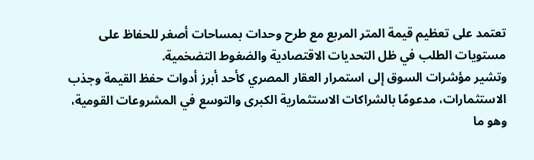تعتمد على تعظيم قيمة المتر المربع مع طرح وحدات بمساحات أصغر للحفاظ على مستويات الطلب في ظل التحديات الاقتصادية والضغوط التضخمية.
وتشير مؤشرات السوق إلى استمرار العقار المصري كأحد أبرز أدوات حفظ القيمة وجذب الاستثمارات، مدعومًا بالشراكات الاستثمارية الكبرى والتوسع في المشروعات القومية، وهو ما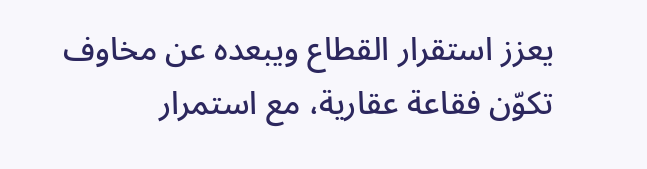يعزز استقرار القطاع ويبعده عن مخاوف تكوّن فقاعة عقارية، مع استمرار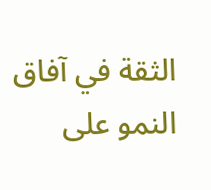الثقة في آفاق النمو على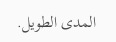المدى الطويل.